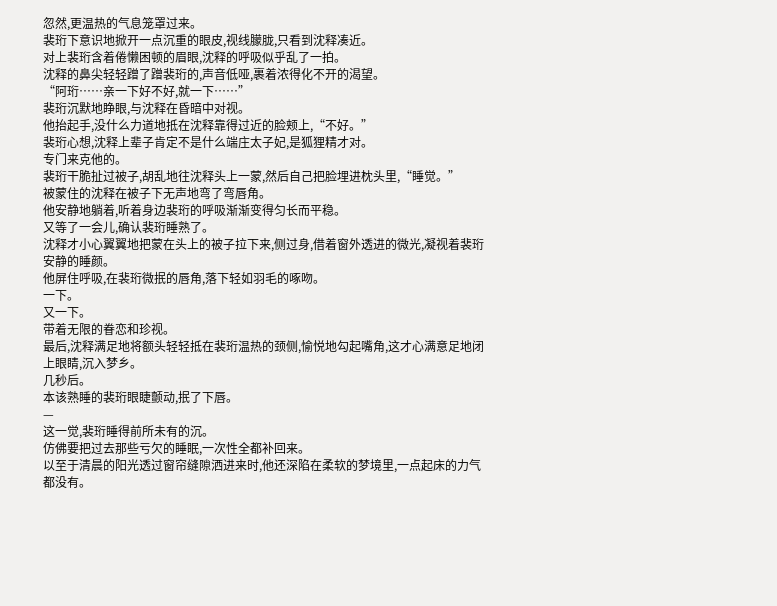忽然,更温热的气息笼罩过来。
裴珩下意识地掀开一点沉重的眼皮,视线朦胧,只看到沈释凑近。
对上裴珩含着倦懒困顿的眉眼,沈释的呼吸似乎乱了一拍。
沈释的鼻尖轻轻蹭了蹭裴珩的,声音低哑,裹着浓得化不开的渴望。
“阿珩……亲一下好不好,就一下……”
裴珩沉默地睁眼,与沈释在昏暗中对视。
他抬起手,没什么力道地抵在沈释靠得过近的脸颊上,“不好。”
裴珩心想,沈释上辈子肯定不是什么端庄太子妃,是狐狸精才对。
专门来克他的。
裴珩干脆扯过被子,胡乱地往沈释头上一蒙,然后自己把脸埋进枕头里,“睡觉。”
被蒙住的沈释在被子下无声地弯了弯唇角。
他安静地躺着,听着身边裴珩的呼吸渐渐变得匀长而平稳。
又等了一会儿,确认裴珩睡熟了。
沈释才小心翼翼地把蒙在头上的被子拉下来,侧过身,借着窗外透进的微光,凝视着裴珩安静的睡颜。
他屏住呼吸,在裴珩微抿的唇角,落下轻如羽毛的啄吻。
一下。
又一下。
带着无限的眷恋和珍视。
最后,沈释满足地将额头轻轻抵在裴珩温热的颈侧,愉悦地勾起嘴角,这才心满意足地闭上眼睛,沉入梦乡。
几秒后。
本该熟睡的裴珩眼睫颤动,抿了下唇。
—
这一觉,裴珩睡得前所未有的沉。
仿佛要把过去那些亏欠的睡眠,一次性全都补回来。
以至于清晨的阳光透过窗帘缝隙洒进来时,他还深陷在柔软的梦境里,一点起床的力气都没有。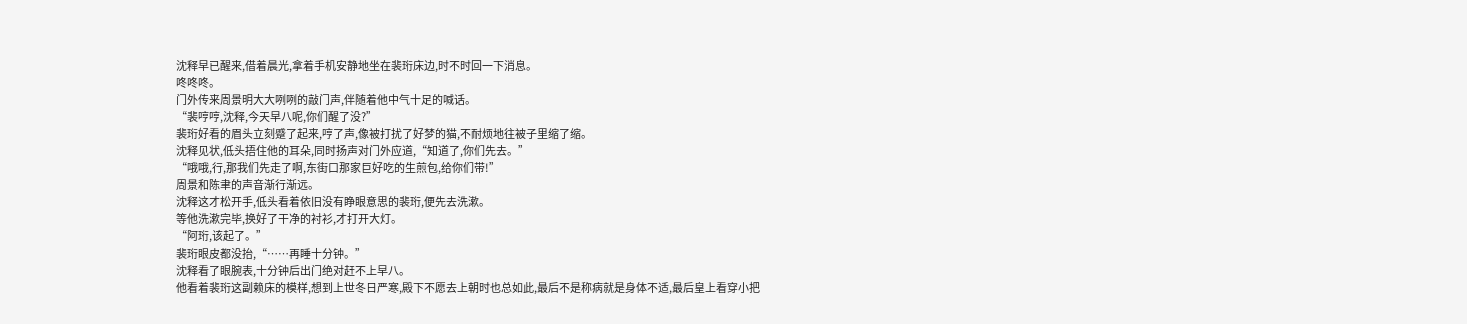沈释早已醒来,借着晨光,拿着手机安静地坐在裴珩床边,时不时回一下消息。
咚咚咚。
门外传来周景明大大咧咧的敲门声,伴随着他中气十足的喊话。
“裴哼哼,沈释,今天早八呢,你们醒了没?”
裴珩好看的眉头立刻蹙了起来,哼了声,像被打扰了好梦的猫,不耐烦地往被子里缩了缩。
沈释见状,低头捂住他的耳朵,同时扬声对门外应道,“知道了,你们先去。”
“哦哦,行,那我们先走了啊,东街口那家巨好吃的生煎包,给你们带!”
周景和陈聿的声音渐行渐远。
沈释这才松开手,低头看着依旧没有睁眼意思的裴珩,便先去洗漱。
等他洗漱完毕,换好了干净的衬衫,才打开大灯。
“阿珩,该起了。”
裴珩眼皮都没抬,“……再睡十分钟。”
沈释看了眼腕表,十分钟后出门绝对赶不上早八。
他看着裴珩这副赖床的模样,想到上世冬日严寒,殿下不愿去上朝时也总如此,最后不是称病就是身体不适,最后皇上看穿小把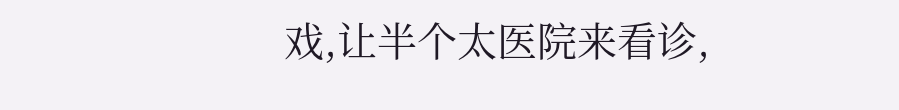戏,让半个太医院来看诊,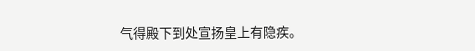气得殿下到处宣扬皇上有隐疾。